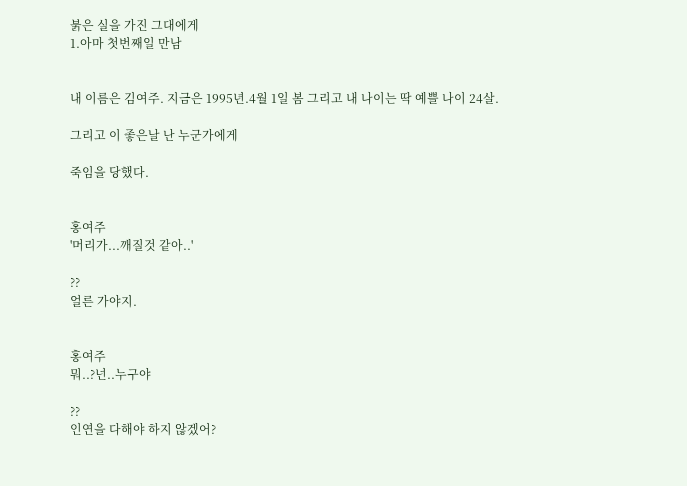붉은 실을 가진 그대에게
1.아마 첫번째일 만남


내 이름은 김여주. 지금은 1995년.4월 1일 봄 그리고 내 나이는 딱 예쁠 나이 24살.

그리고 이 좋은날 난 누군가에게

죽임을 당했다.


홍여주
'머리가...깨질것 같아..'

??
얼른 가야지.


홍여주
뭐..?넌..누구야

??
인연을 다해야 하지 않겠어?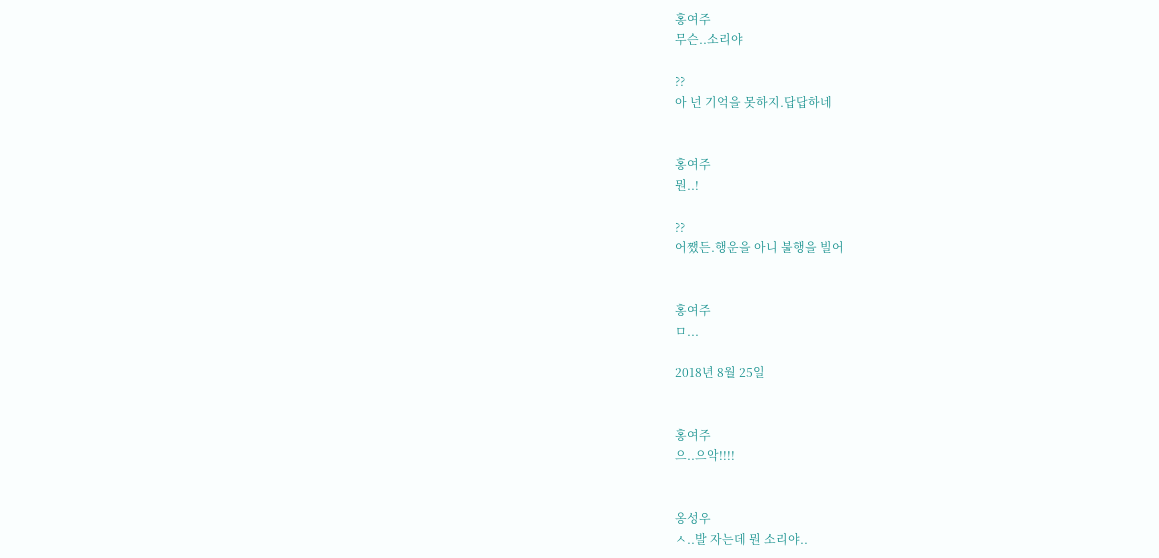홍여주
무슨..소리야

??
아 넌 기억을 못하지.답답하네


홍여주
뭔..!

??
어쨌든.행운을 아니 불행을 빌어


홍여주
ㅁ...

2018년 8월 25일


홍여주
으..으악!!!!


옹성우
ㅅ..발 자는데 뭔 소리야..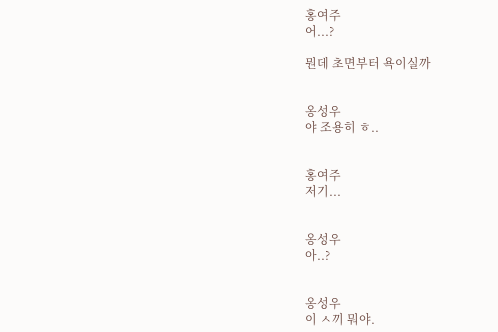홍여주
어...?

뭔데 초면부터 욕이실까


옹성우
야 조용히 ㅎ..


홍여주
저기...


옹성우
아..?


옹성우
이 ㅅ끼 뭐야.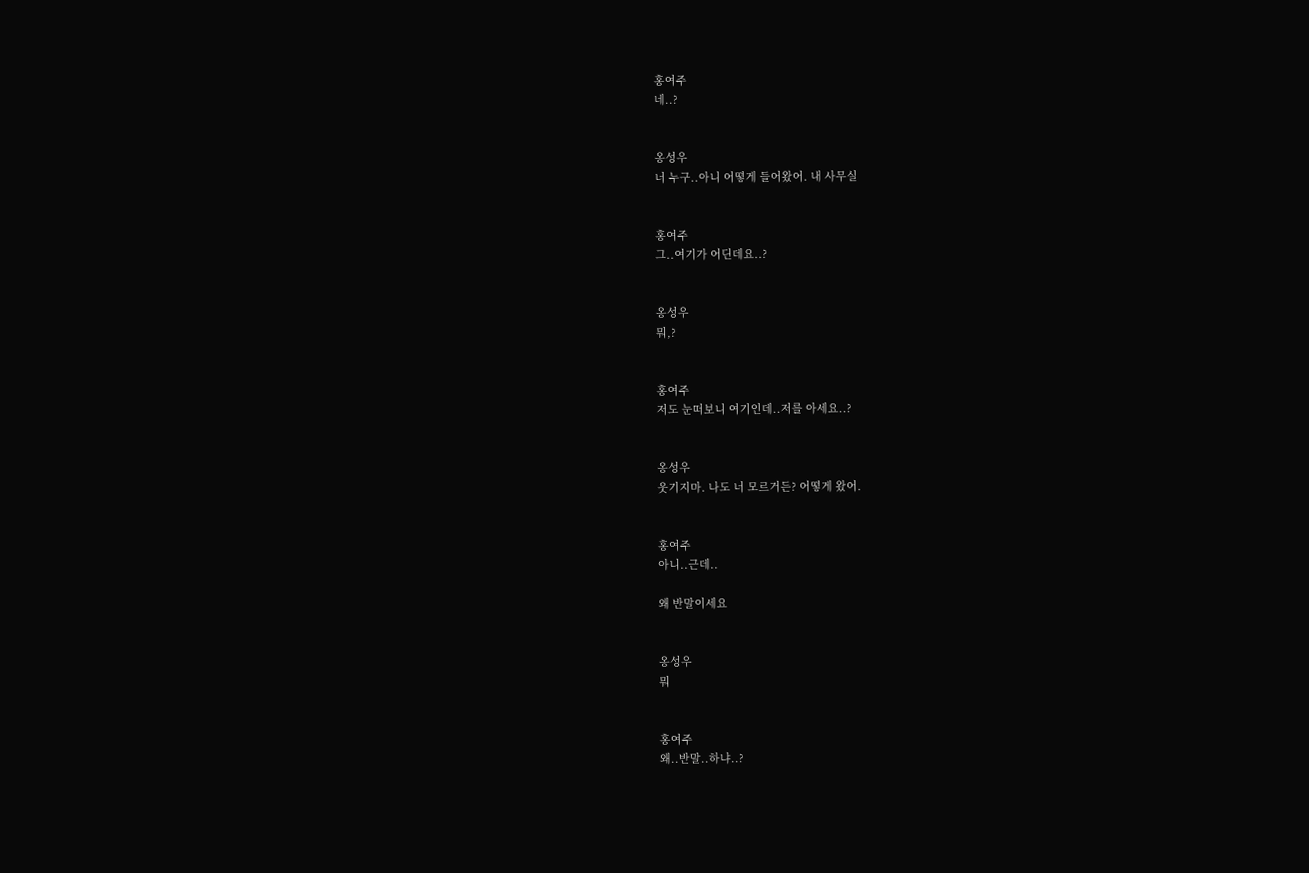홍여주
네..?


옹성우
너 누구..아니 어떻게 들어왔어. 내 사무실


홍여주
그..여기가 어딘데요..?


옹성우
뭐,?


홍여주
저도 눈떠보니 여기인데..저를 아세요..?


옹성우
웃기지마. 나도 너 모르거든? 어떻게 왔어.


홍여주
아니..근데..

왜 반말이세요


옹성우
뭐


홍여주
왜..반말..하냐..?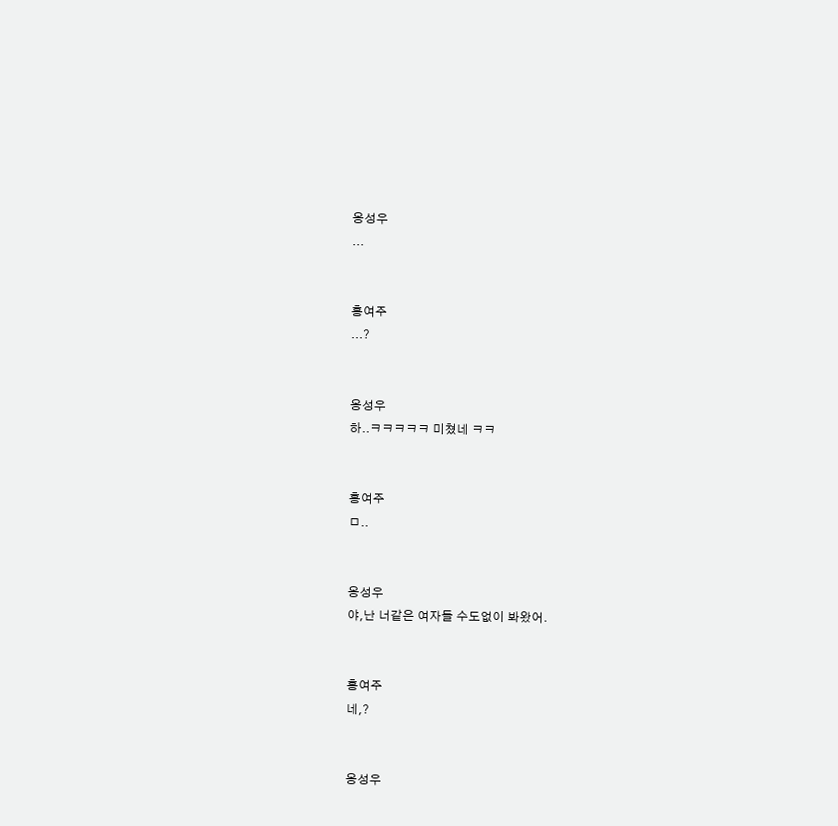옹성우
...


홍여주
...?


옹성우
하..ㅋㅋㅋㅋㅋ 미쳤네 ㅋㅋ


홍여주
ㅁ..


옹성우
야,난 너같은 여자들 수도없이 봐왔어.


홍여주
네,?


옹성우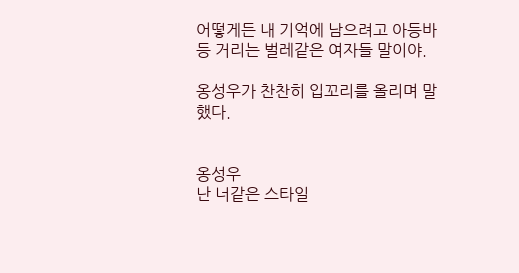어떻게든 내 기억에 남으려고 아등바등 거리는 벌레같은 여자들 말이야.

옹성우가 찬찬히 입꼬리를 올리며 말했다.


옹성우
난 너같은 스타일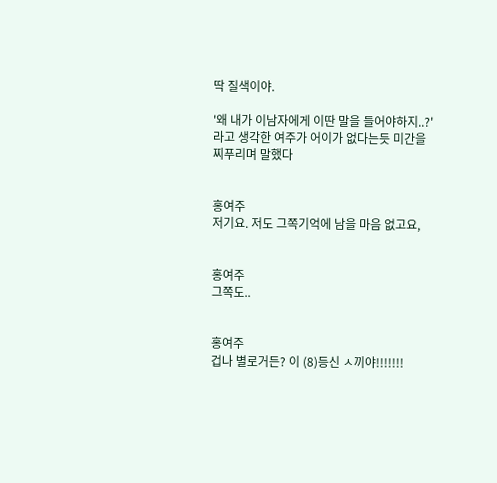딱 질색이야.

'왜 내가 이남자에게 이딴 말을 들어야하지..?'라고 생각한 여주가 어이가 없다는듯 미간을 찌푸리며 말했다


홍여주
저기요. 저도 그쪽기억에 남을 마음 없고요,


홍여주
그쪽도..


홍여주
겁나 별로거든? 이 (8)등신 ㅅ끼야!!!!!!!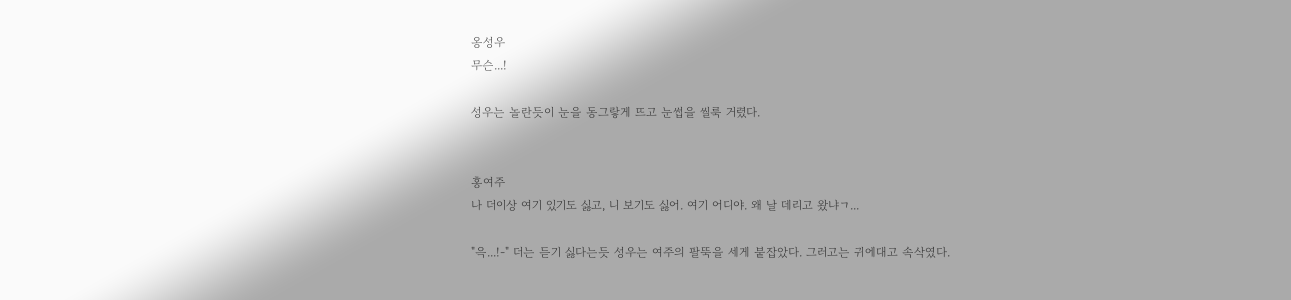옹성우
무슨...!

성우는 놀란듯이 눈을 동그랗게 뜨고 눈썹을 씰룩 거렸다.


홍여주
나 더이상 여기 있기도 싫고, 니 보기도 싫어. 여기 어디야. 왜 날 데리고 왔냐ㄱ...

"윽...!-" 더는 듣기 싫다는듯 성우는 여주의 팔뚝을 세게 붙잡았다. 그러고는 귀에대고 속삭였다.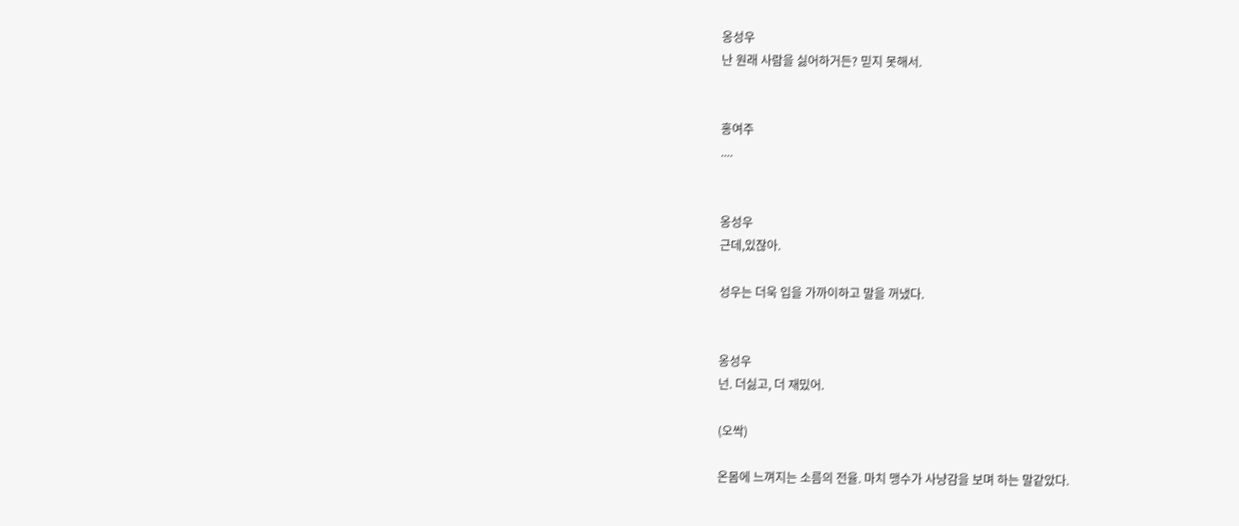옹성우
난 원래 사람을 싫어하거든? 믿지 못해서.


홍여주
....


옹성우
근데,있잖아.

성우는 더욱 입을 가까이하고 말을 꺼냈다.


옹성우
넌. 더싫고, 더 재밌어.

(오싹)

온몸에 느껴지는 소름의 전율. 마치 맹수가 사냥감을 보며 하는 말같았다.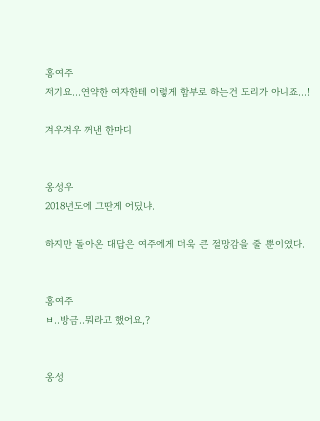홍여주
저기요...연약한 여자한테 이렇게 함부로 하는건 도리가 아니죠...!

겨우겨우 꺼낸 한마디


옹성우
2018년도에 그딴게 어딨냐.

하지만 돌아온 대답은 여주에게 더욱 큰 절망감을 줄 뿐이였다.


홍여주
ㅂ..방금..뭐라고 했어요,?


옹성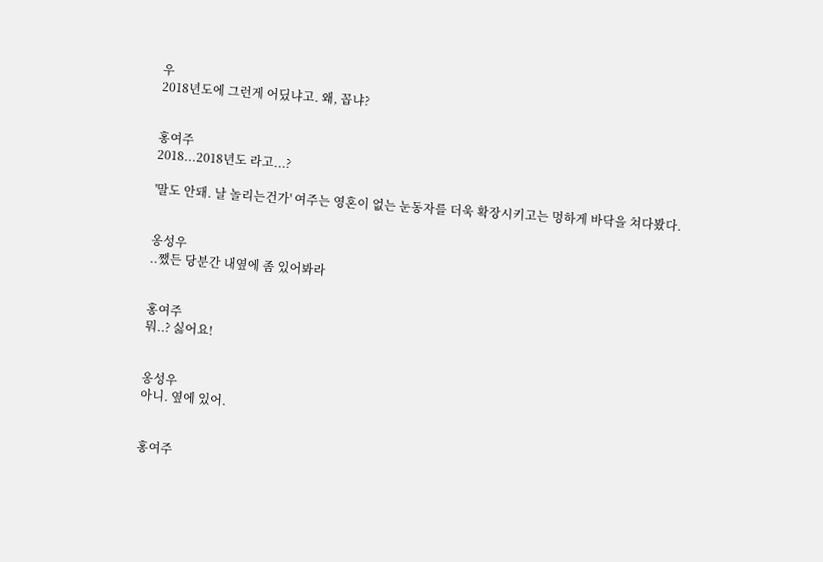우
2018년도에 그런게 어딨냐고. 왜, 꼽냐?


홍여주
2018...2018년도 라고...?

'말도 안돼. 날 놀리는건가' 여주는 영혼이 없는 눈동자를 더욱 확장시키고는 멍하게 바닥을 쳐다봤다.


옹성우
..쨌든 당분간 내옆에 좀 있어봐라


홍여주
뭐..? 싫어요!


옹성우
아니. 옆에 있어.


홍여주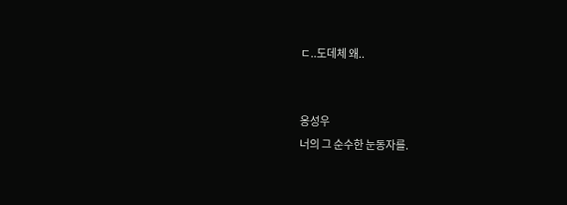ㄷ..도데체 왜..


옹성우
너의 그 순수한 눈동자를.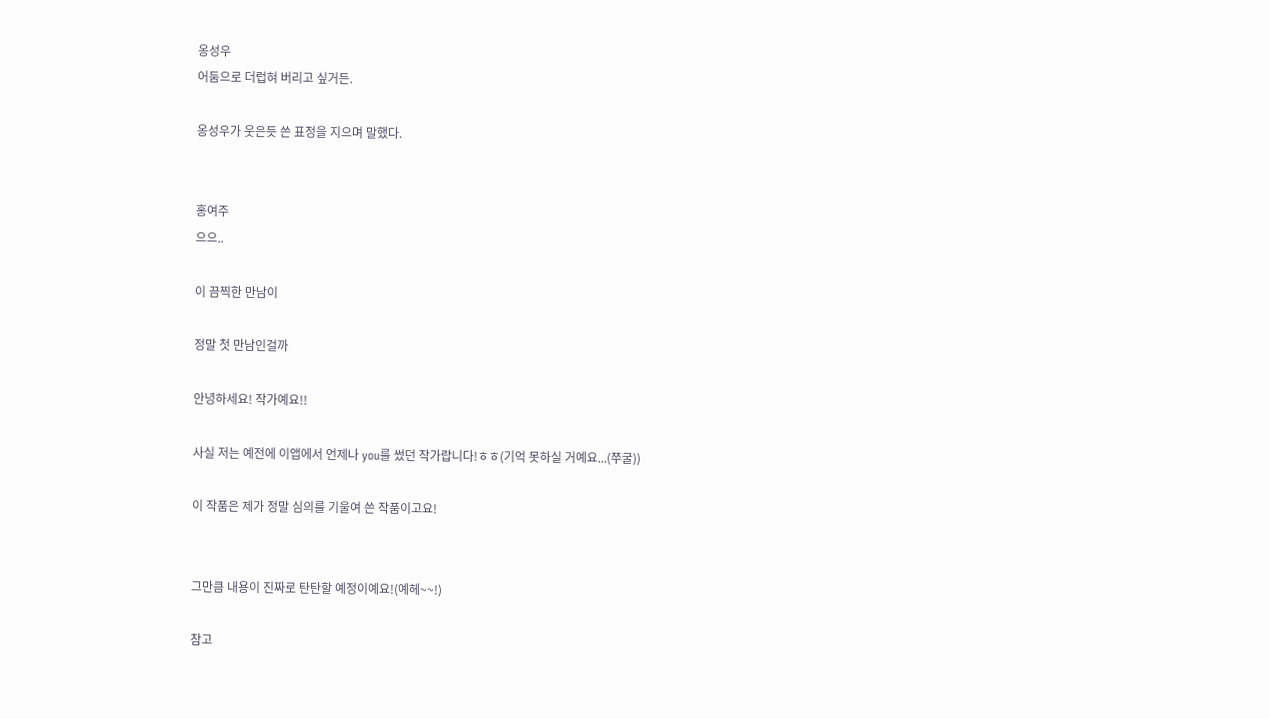옹성우
어둠으로 더럽혀 버리고 싶거든.

옹성우가 웃은듯 쓴 표정을 지으며 말했다.


홍여주
으으..

이 끔찍한 만남이

정말 첫 만남인걸까

안녕하세요! 작가예요!!

사실 저는 예전에 이앱에서 언제나 you를 썼던 작가랍니다!ㅎㅎ(기억 못하실 거예요...(쭈굴))

이 작품은 제가 정말 심의를 기울여 쓴 작품이고요!


그만큼 내용이 진짜로 탄탄할 예정이예요!(예헤~~!)

참고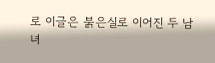로 이글은 붉은실로 이어진 두 남녀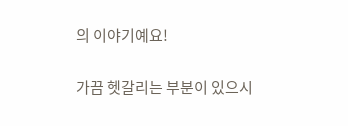의 이야기예요!

가끔 헷갈리는 부분이 있으시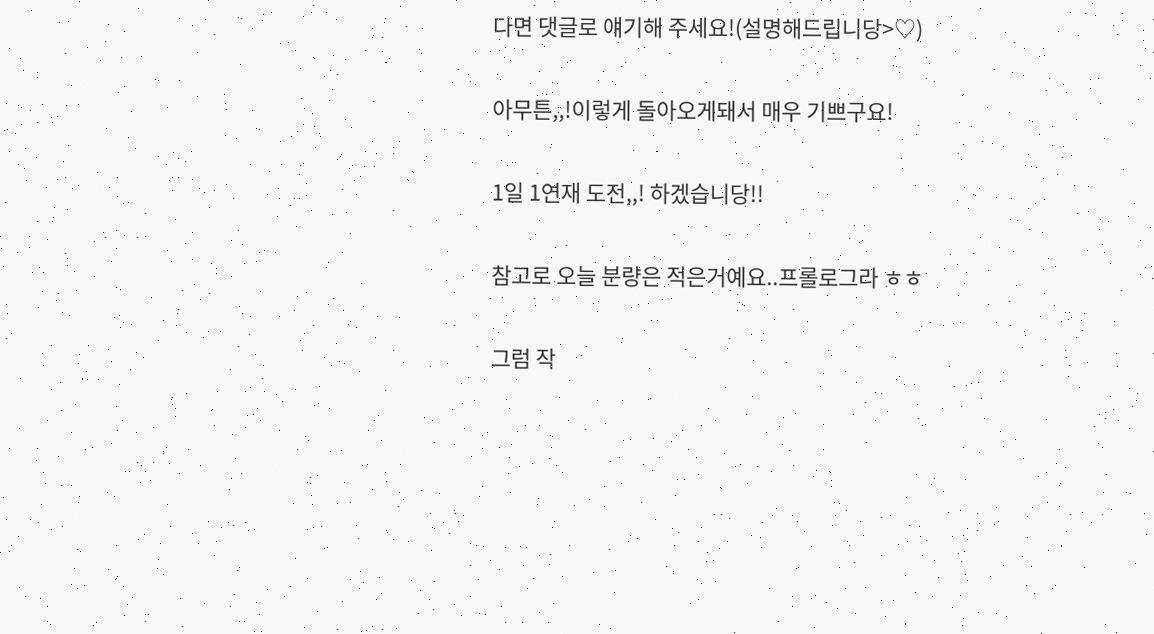다면 댓글로 얘기해 주세요!(설명해드립니당>♡)

아무튼,,!이렇게 돌아오게돼서 매우 기쁘구요!

1일 1연재 도전,,! 하겠습니당!!

참고로 오늘 분량은 적은거예요..프롤로그라 ㅎㅎ

그럼 작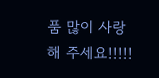품 많이 사랑해 주세요!!!!!